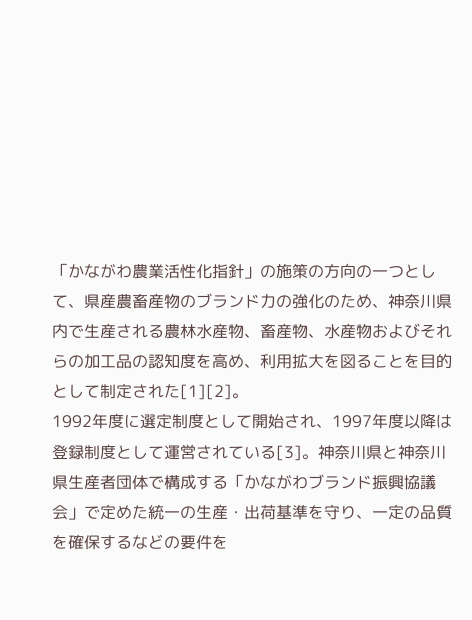「かながわ農業活性化指針」の施策の方向の一つとして、県産農畜産物のブランド力の強化のため、神奈川県内で生産される農林水産物、畜産物、水産物およびそれらの加工品の認知度を高め、利用拡大を図ることを目的として制定された[1][2]。
1992年度に選定制度として開始され、1997年度以降は登録制度として運営されている[3]。神奈川県と神奈川県生産者団体で構成する「かながわブランド振興協議会」で定めた統一の生産・出荷基準を守り、一定の品質を確保するなどの要件を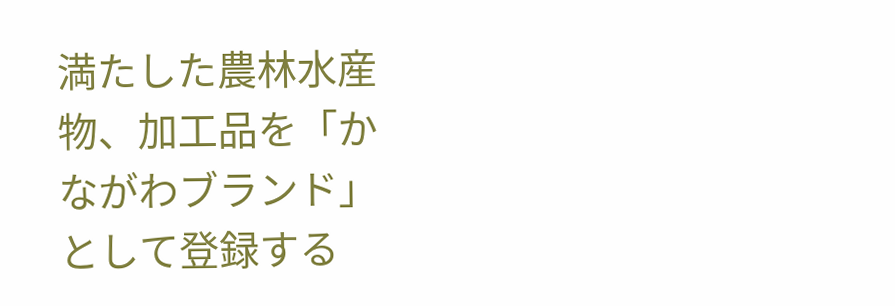満たした農林水産物、加工品を「かながわブランド」として登録する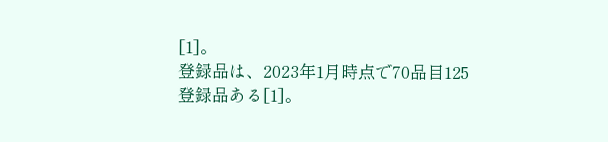[1]。
登録品は、2023年1月時点で70品目125登録品ある[1]。